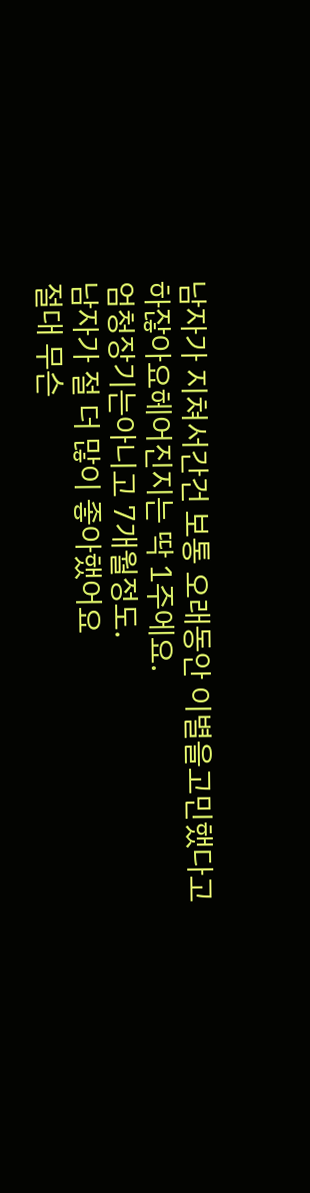남자가 지쳐서간건 보통 오래동안 이별을고민했다고 하잖아요헤어진지는 딱 1주에요.
엄청장기는아니고 7개월정도.
남자가 절 더 많이 좋아했어요
절대 무슨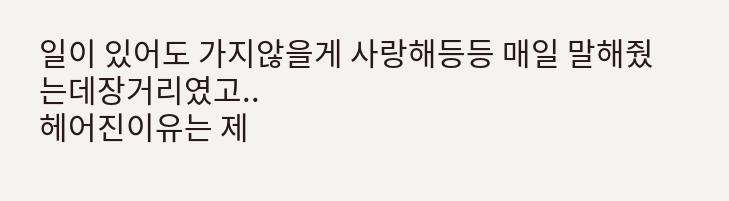일이 있어도 가지않을게 사랑해등등 매일 말해줬는데장거리였고..
헤어진이유는 제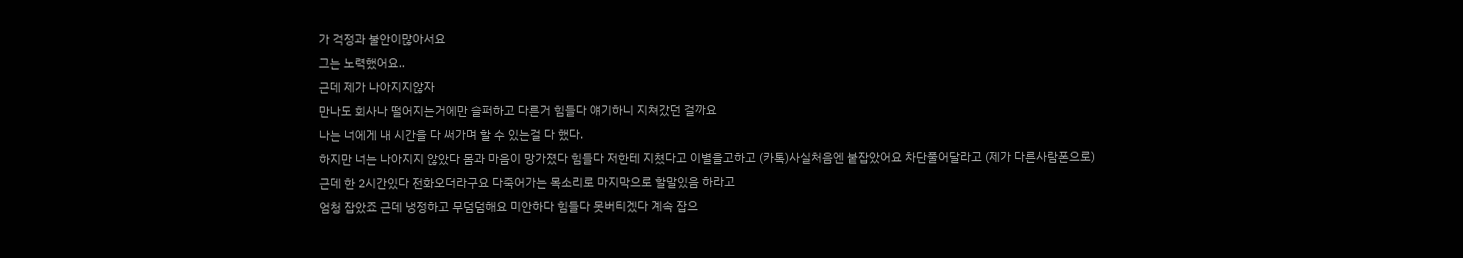가 걱정과 불안이많아서요
그는 노력했어요..
근데 제가 나아지지않자
만나도 회사나 떨어지는거에만 슬퍼하고 다른거 힘들다 얘기하니 지쳐갔던 걸까요
나는 너에게 내 시간을 다 써가며 할 수 있는걸 다 했다.
하지만 너는 나아지지 않았다 몸과 마음이 망가졌다 힘들다 저한테 지쳤다고 이별을고하고 (카톡)사실처음엔 붙잡았어요 차단풀어달라고 (제가 다른사람폰으로)
근데 한 2시간있다 전화오더라구요 다죽어가는 목소리로 마지막으로 할말있음 하라고
엄청 잡았죠 근데 냉정하고 무덤덤해요 미안하다 힘들다 못버티겠다 계속 잡으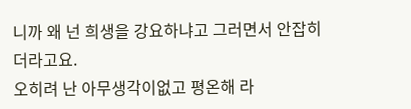니까 왜 넌 희생을 강요하냐고 그러면서 안잡히더라고요.
오히려 난 아무생각이없고 평온해 라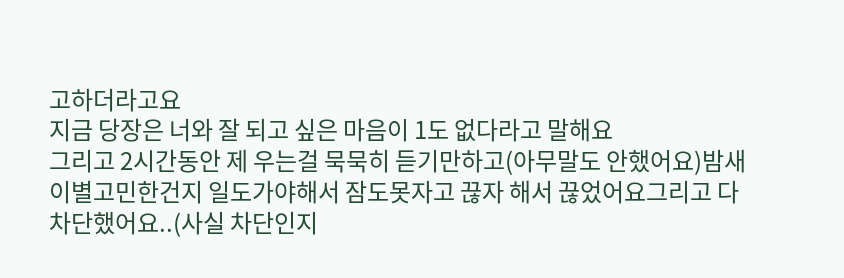고하더라고요
지금 당장은 너와 잘 되고 싶은 마음이 1도 없다라고 말해요
그리고 2시간동안 제 우는걸 묵묵히 듣기만하고(아무말도 안했어요)밤새 이별고민한건지 일도가야해서 잠도못자고 끊자 해서 끊었어요그리고 다 차단했어요..(사실 차단인지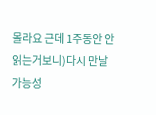몰라요 근데 1주동안 안읽는거보니)다시 만날 가능성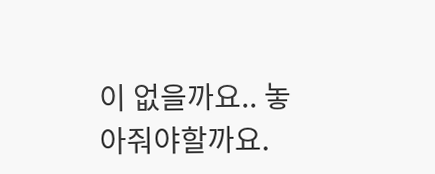이 없을까요.. 놓아줘야할까요.